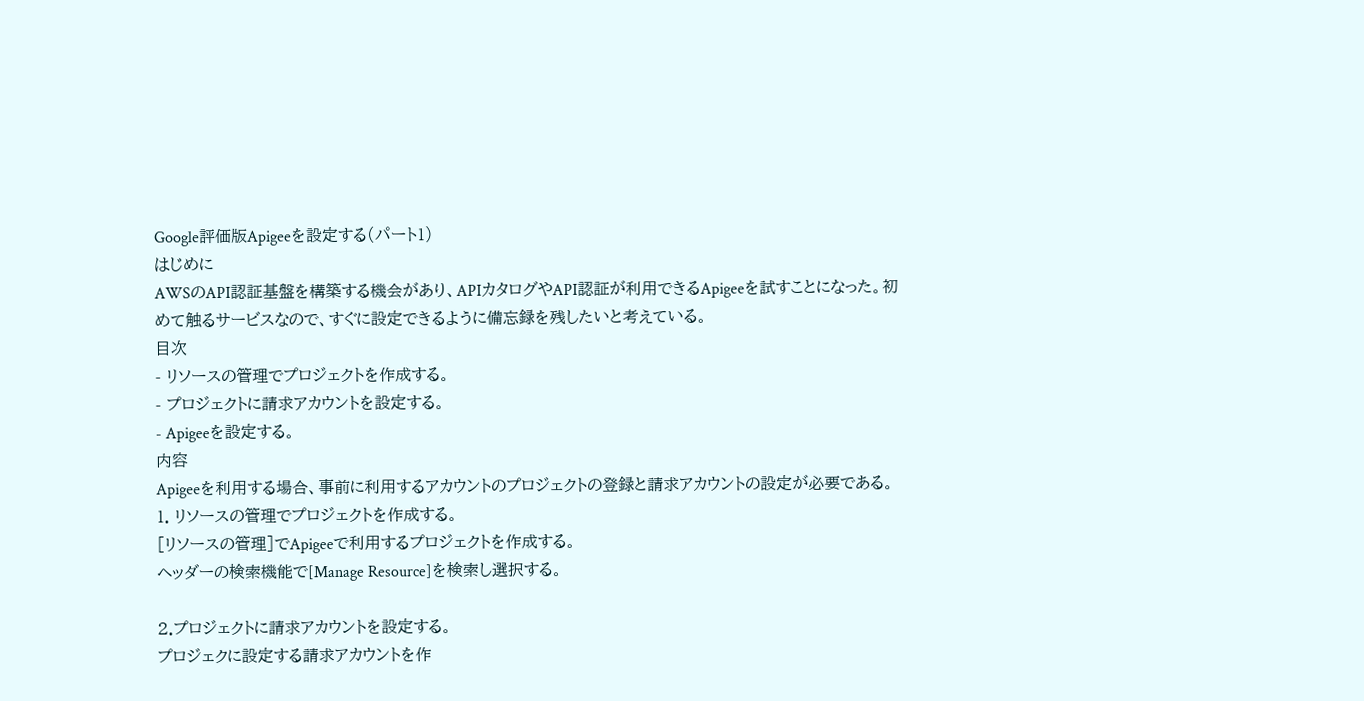Google評価版Apigeeを設定する(パート1)
はじめに
AWSのAPI認証基盤を構築する機会があり、APIカタログやAPI認証が利用できるApigeeを試すことになった。初めて触るサービスなので、すぐに設定できるように備忘録を残したいと考えている。
目次
- リソースの管理でプロジェクトを作成する。
- プロジェクトに請求アカウントを設定する。
- Apigeeを設定する。
内容
Apigeeを利用する場合、事前に利用するアカウントのプロジェクトの登録と請求アカウントの設定が必要である。
1. リソースの管理でプロジェクトを作成する。
[リソースの管理]でApigeeで利用するプロジェクトを作成する。
ヘッダーの検索機能で[Manage Resource]を検索し選択する。

2.プロジェクトに請求アカウントを設定する。
プロジェクに設定する請求アカウントを作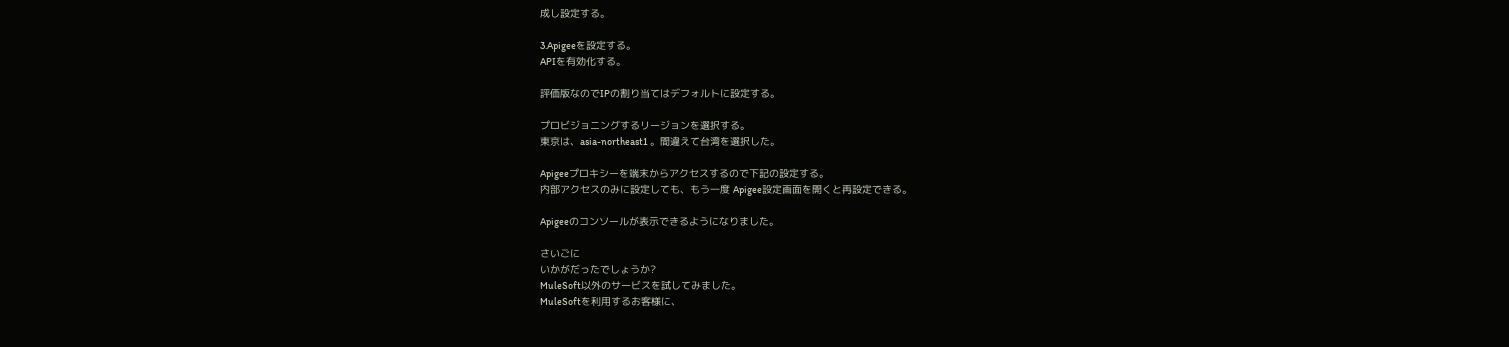成し設定する。

3.Apigeeを設定する。
APIを有効化する。

評価版なのでIPの割り当てはデフォルトに設定する。

プロビジョニングするリージョンを選択する。
東京は、asia-northeast1 。間違えて台湾を選択した。

Apigeeプロキシーを端末からアクセスするので下記の設定する。
内部アクセスのみに設定しても、もう一度 Apigee設定画面を開くと再設定できる。

Apigeeのコンソールが表示できるようになりました。

さいごに
いかがだったでしょうか?
MuleSoft以外のサービスを試してみました。
MuleSoftを利用するお客様に、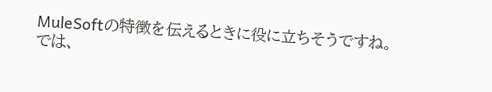MuleSoftの特徴を伝えるときに役に立ちそうですね。
では、